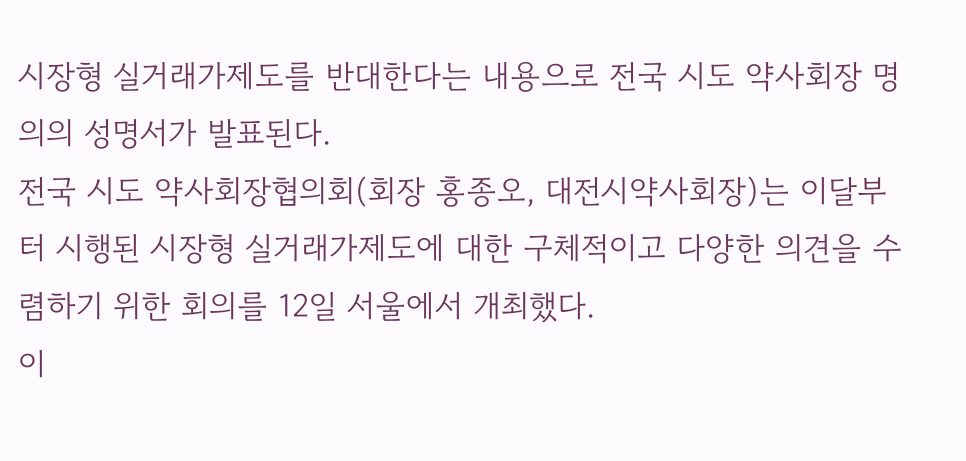시장형 실거래가제도를 반대한다는 내용으로 전국 시도 약사회장 명의의 성명서가 발표된다.
전국 시도 약사회장협의회(회장 홍종오, 대전시약사회장)는 이달부터 시행된 시장형 실거래가제도에 대한 구체적이고 다양한 의견을 수렴하기 위한 회의를 12일 서울에서 개최했다.
이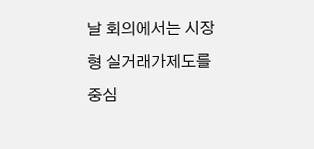날 회의에서는 시장형 실거래가제도를 중심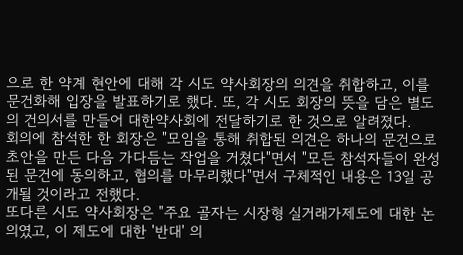으로 한 약계 현안에 대해 각 시도 약사회장의 의견을 취합하고, 이를 문건화해 입장을 발표하기로 했다. 또, 각 시도 회장의 뜻을 담은 별도의 건의서를 만들어 대한약사회에 전달하기로 한 것으로 알려졌다.
회의에 참석한 한 회장은 "모임을 통해 취합된 의견은 하나의 문건으로 초안을 만든 다음 가다듬는 작업을 거쳤다"면서 "모든 참석자들이 완성된 문건에 동의하고, 협의를 마무리했다"면서 구체적인 내용은 13일 공개될 것이라고 전했다.
또다른 시도 약사회장은 "주요 골자는 시장형 실거래가제도에 대한 논의였고, 이 제도에 대한 '반대' 의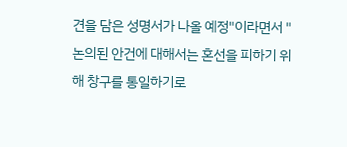견을 담은 성명서가 나올 예정"이라면서 "논의된 안건에 대해서는 혼선을 피하기 위해 창구를 통일하기로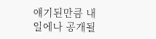얘기된만큼 내일에나 공개될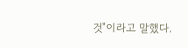것"이라고 말했다.